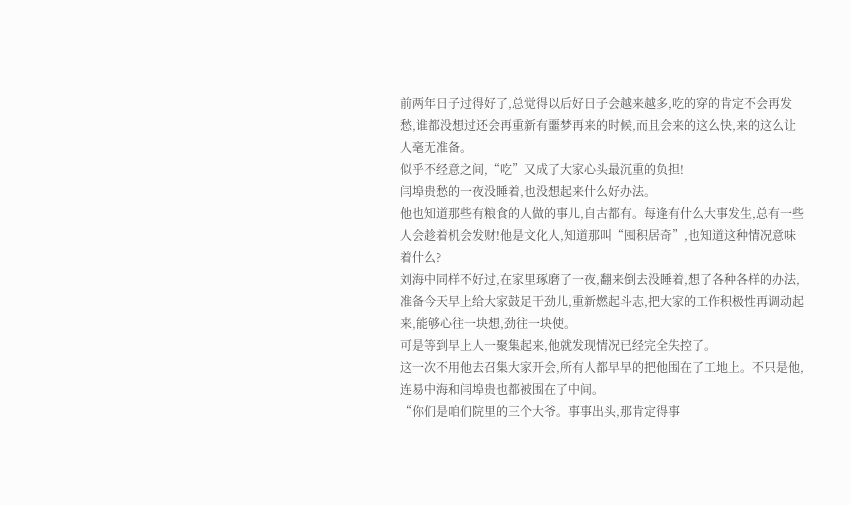前两年日子过得好了,总觉得以后好日子会越来越多,吃的穿的肯定不会再发愁,谁都没想过还会再重新有噩梦再来的时候,而且会来的这么快,来的这么让人毫无准备。
似乎不经意之间,“吃”又成了大家心头最沉重的负担!
闫埠贵愁的一夜没睡着,也没想起来什么好办法。
他也知道那些有粮食的人做的事儿,自古都有。每逢有什么大事发生,总有一些人会趁着机会发财!他是文化人,知道那叫“囤积居奇”,也知道这种情况意味着什么?
刘海中同样不好过,在家里琢磨了一夜,翻来倒去没睡着,想了各种各样的办法,准备今天早上给大家鼓足干劲儿,重新燃起斗志,把大家的工作积极性再调动起来,能够心往一块想,劲往一块使。
可是等到早上人一聚集起来,他就发现情况已经完全失控了。
这一次不用他去召集大家开会,所有人都早早的把他围在了工地上。不只是他,连易中海和闫埠贵也都被围在了中间。
“你们是咱们院里的三个大爷。事事出头,那肯定得事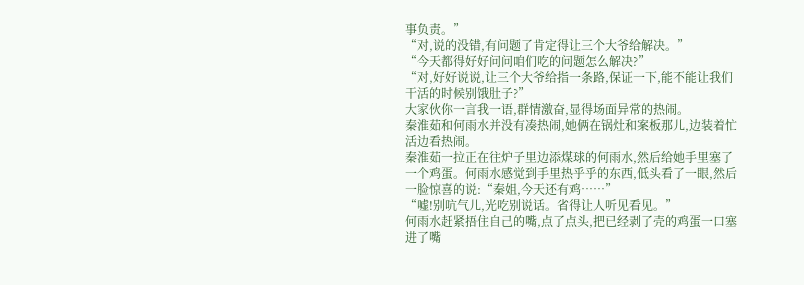事负责。”
“对,说的没错,有问题了肯定得让三个大爷给解决。”
“今天都得好好问问咱们吃的问题怎么解决?”
“对,好好说说,让三个大爷给指一条路,保证一下,能不能让我们干活的时候别饿肚子?”
大家伙你一言我一语,群情激奋,显得场面异常的热闹。
秦淮茹和何雨水并没有凑热闹,她俩在锅灶和案板那儿,边装着忙活边看热闹。
秦淮茹一拉正在往炉子里边添煤球的何雨水,然后给她手里塞了一个鸡蛋。何雨水感觉到手里热乎乎的东西,低头看了一眼,然后一脸惊喜的说:“秦姐,今天还有鸡……”
“嘘!别吭气儿,光吃别说话。省得让人听见看见。”
何雨水赶紧捂住自己的嘴,点了点头,把已经剥了壳的鸡蛋一口塞进了嘴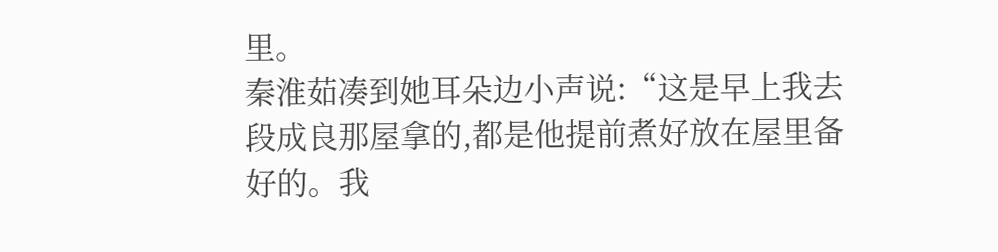里。
秦淮茹凑到她耳朵边小声说:“这是早上我去段成良那屋拿的,都是他提前煮好放在屋里备好的。我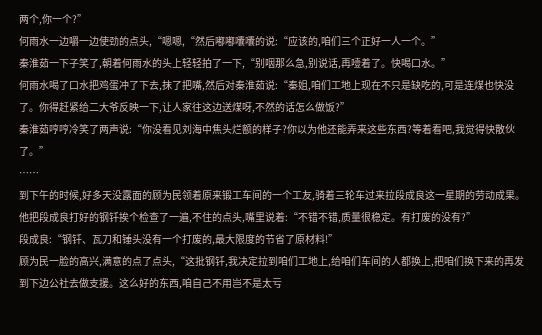两个,你一个?”
何雨水一边嚼一边使劲的点头,“嗯嗯,“然后嘟嘟囔囔的说:“应该的,咱们三个正好一人一个。”
秦淮茹一下子笑了,朝着何雨水的头上轻轻拍了一下,“别咽那么急,别说话,再噎着了。快喝口水。”
何雨水喝了口水把鸡蛋冲了下去,抹了把嘴,然后对秦淮茹说:“秦姐,咱们工地上现在不只是缺吃的,可是连煤也快没了。你得赶紧给二大爷反映一下,让人家往这边送煤呀,不然的话怎么做饭?”
秦淮茹哼哼冷笑了两声说:“你没看见刘海中焦头烂额的样子?你以为他还能弄来这些东西?等着看吧,我觉得快散伙了。”
……
到下午的时候,好多天没露面的顾为民领着原来锻工车间的一个工友,骑着三轮车过来拉段成良这一星期的劳动成果。
他把段成良打好的钢钎挨个检查了一遍,不住的点头,嘴里说着:“不错不错,质量很稳定。有打废的没有?”
段成良:“钢钎、瓦刀和锤头没有一个打废的,最大限度的节省了原材料!”
顾为民一脸的高兴,满意的点了点头,“这批钢钎,我决定拉到咱们工地上,给咱们车间的人都换上,把咱们换下来的再发到下边公社去做支援。这么好的东西,咱自己不用岂不是太亏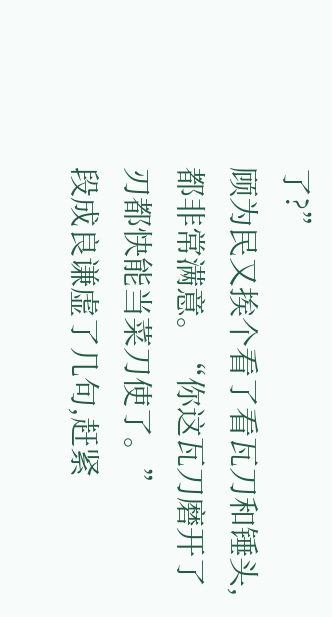了?”
顾为民又挨个看了看瓦刀和锤头,都非常满意。“你这瓦刀磨开了刃都快能当菜刀使了。”
段成良谦虚了几句,赶紧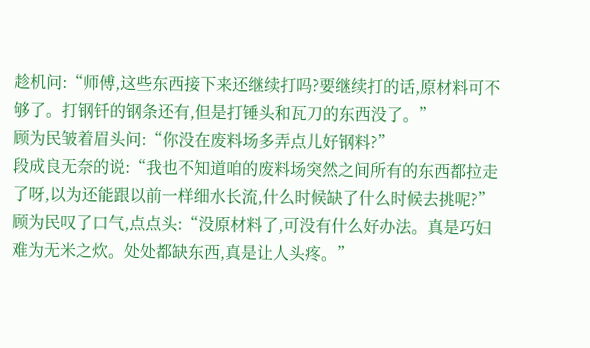趁机问:“师傅,这些东西接下来还继续打吗?要继续打的话,原材料可不够了。打钢钎的钢条还有,但是打锤头和瓦刀的东西没了。”
顾为民皱着眉头问:“你没在废料场多弄点儿好钢料?”
段成良无奈的说:“我也不知道咱的废料场突然之间所有的东西都拉走了呀,以为还能跟以前一样细水长流,什么时候缺了什么时候去挑呢?”
顾为民叹了口气,点点头:“没原材料了,可没有什么好办法。真是巧妇难为无米之炊。处处都缺东西,真是让人头疼。”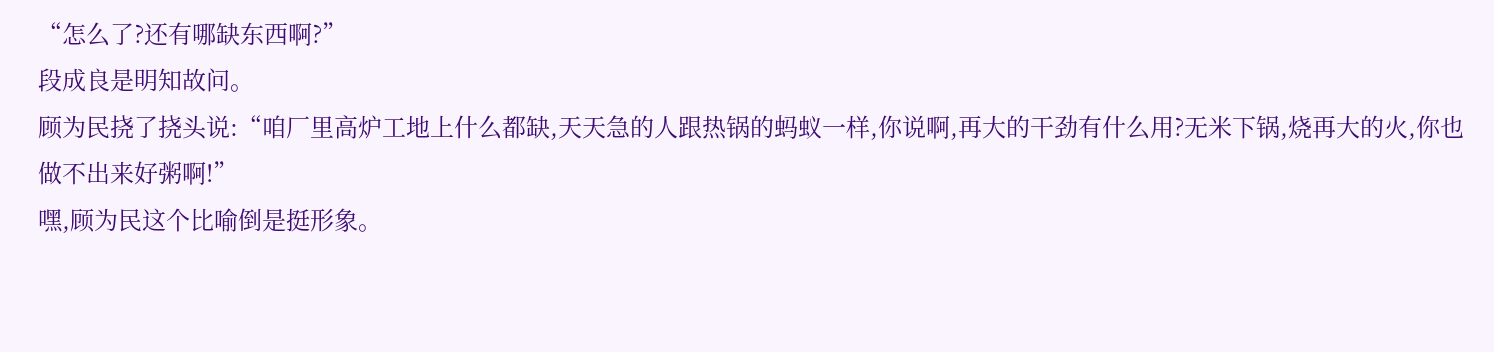“怎么了?还有哪缺东西啊?”
段成良是明知故问。
顾为民挠了挠头说:“咱厂里高炉工地上什么都缺,天天急的人跟热锅的蚂蚁一样,你说啊,再大的干劲有什么用?无米下锅,烧再大的火,你也做不出来好粥啊!”
嘿,顾为民这个比喻倒是挺形象。